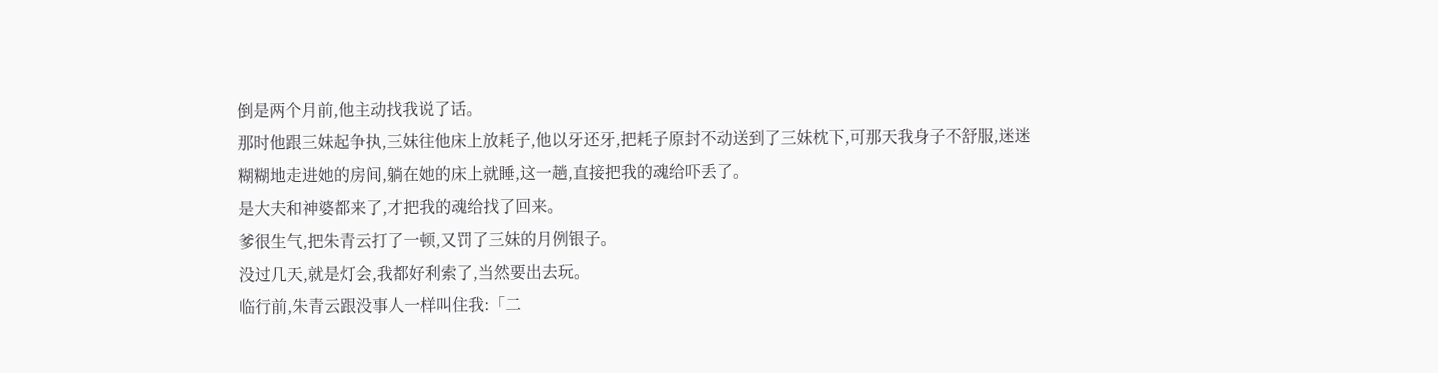倒是两个月前,他主动找我说了话。
那时他跟三妹起争执,三妹往他床上放耗子,他以牙还牙,把耗子原封不动送到了三妹枕下,可那天我身子不舒服,迷迷糊糊地走进她的房间,躺在她的床上就睡,这一趟,直接把我的魂给吓丢了。
是大夫和神婆都来了,才把我的魂给找了回来。
爹很生气,把朱青云打了一顿,又罚了三妹的月例银子。
没过几天,就是灯会,我都好利索了,当然要出去玩。
临行前,朱青云跟没事人一样叫住我:「二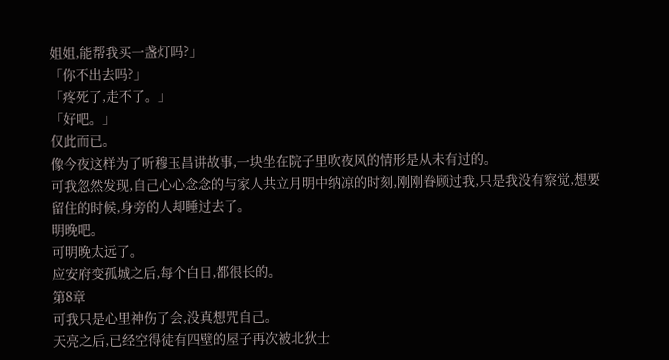姐姐,能帮我买一盏灯吗?」
「你不出去吗?」
「疼死了,走不了。」
「好吧。」
仅此而已。
像今夜这样为了听穆玉昌讲故事,一块坐在院子里吹夜风的情形是从未有过的。
可我忽然发现,自己心心念念的与家人共立月明中纳凉的时刻,刚刚眷顾过我,只是我没有察觉,想要留住的时候,身旁的人却睡过去了。
明晚吧。
可明晚太远了。
应安府变孤城之后,每个白日,都很长的。
第8章
可我只是心里神伤了会,没真想咒自己。
天亮之后,已经空得徒有四壁的屋子再次被北狄士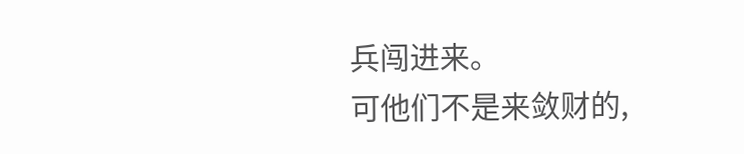兵闯进来。
可他们不是来敛财的,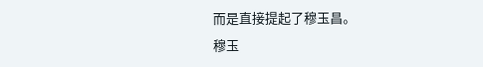而是直接提起了穆玉昌。
穆玉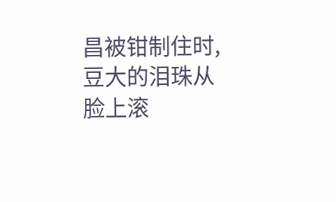昌被钳制住时,豆大的泪珠从脸上滚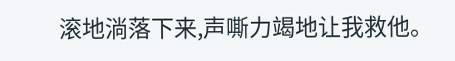滚地淌落下来,声嘶力竭地让我救他。